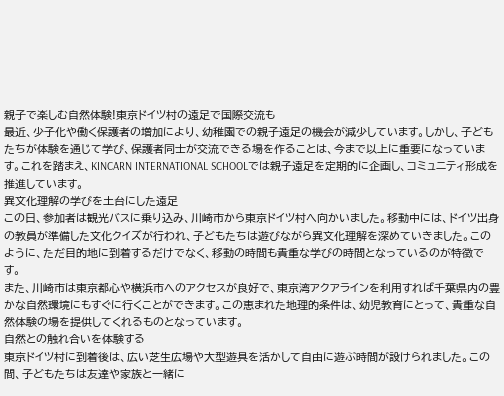親子で楽しむ自然体験!東京ドイツ村の遠足で国際交流も
最近、少子化や働く保護者の増加により、幼稚園での親子遠足の機会が減少しています。しかし、子どもたちが体験を通じて学び、保護者同士が交流できる場を作ることは、今まで以上に重要になっています。これを踏まえ、KINCARN INTERNATIONAL SCHOOLでは親子遠足を定期的に企画し、コミュニティ形成を推進しています。
異文化理解の学びを土台にした遠足
この日、参加者は観光バスに乗り込み、川崎市から東京ドイツ村へ向かいました。移動中には、ドイツ出身の教員が準備した文化クイズが行われ、子どもたちは遊びながら異文化理解を深めていきました。このように、ただ目的地に到着するだけでなく、移動の時間も貴重な学びの時間となっているのが特徴です。
また、川崎市は東京都心や横浜市へのアクセスが良好で、東京湾アクアラインを利用すれば千葉県内の豊かな自然環境にもすぐに行くことができます。この恵まれた地理的条件は、幼児教育にとって、貴重な自然体験の場を提供してくれるものとなっています。
自然との触れ合いを体験する
東京ドイツ村に到着後は、広い芝生広場や大型遊具を活かして自由に遊ぶ時間が設けられました。この間、子どもたちは友達や家族と一緒に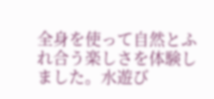全身を使って自然とふれ合う楽しさを体験しました。水遊び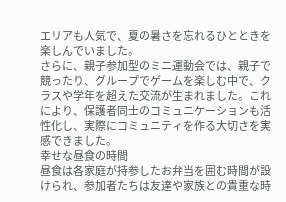エリアも人気で、夏の暑さを忘れるひとときを楽しんでいました。
さらに、親子参加型のミニ運動会では、親子で競ったり、グループでゲームを楽しむ中で、クラスや学年を超えた交流が生まれました。これにより、保護者同士のコミュニケーションも活性化し、実際にコミュニティを作る大切さを実感できました。
幸せな昼食の時間
昼食は各家庭が持参したお弁当を囲む時間が設けられ、参加者たちは友達や家族との貴重な時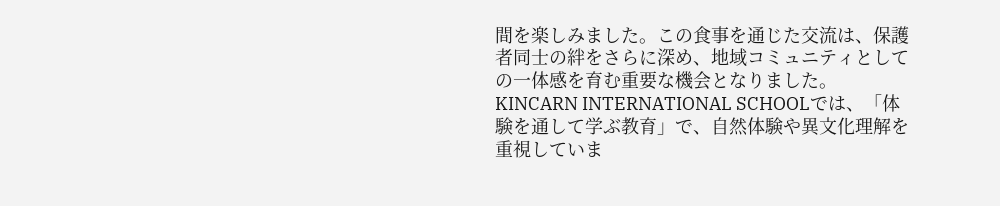間を楽しみました。この食事を通じた交流は、保護者同士の絆をさらに深め、地域コミュニティとしての一体感を育む重要な機会となりました。
KINCARN INTERNATIONAL SCHOOLでは、「体験を通して学ぶ教育」で、自然体験や異文化理解を重視していま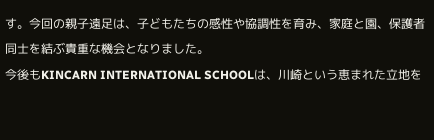す。今回の親子遠足は、子どもたちの感性や協調性を育み、家庭と園、保護者同士を結ぶ貴重な機会となりました。
今後もKINCARN INTERNATIONAL SCHOOLは、川崎という恵まれた立地を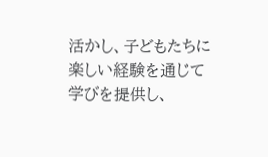活かし、子どもたちに楽しい経験を通じて学びを提供し、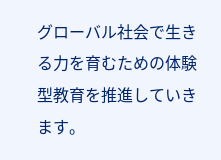グローバル社会で生きる力を育むための体験型教育を推進していきます。